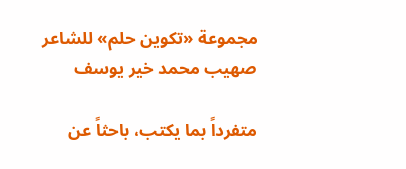مجموعة «تكوين حلم» للشاعر صهيب محمد خير يوسف

متفرداً بما يكتب، باحثاً عن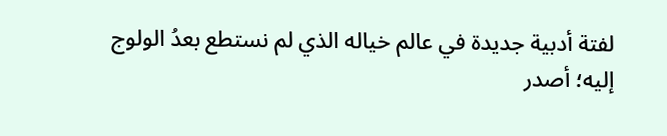لفتة أدبية جديدة في عالم خياله الذي لم نستطع بعدُ الولوج إليه؛ أصدر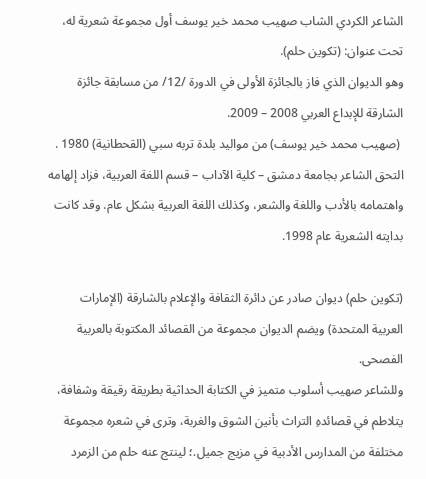الشاعر الكردي الشاب صهيب محمد خير يوسف أول مجموعة شعرية له، تحت عنوان: (تكوين حلم).
وهو الديوان الذي فاز بالجائزة الأولى في الدورة /12/ من مسابقة جائزة الشارقة للإبداع العربي 2008 – 2009.
 (صهيب محمد خير يوسف) من مواليد بلدة تربه سبي (القحطانية) 1980 .
التحق الشاعر بجامعة دمشق – كلية الآداب – قسم اللغة العربية، فزاد إلهامه واهتمامه بالأدب واللغة والشعر، وكذلك اللغة العربية بشكل عام. وقد كانت بدايته الشعرية عام 1998.

(تكوين حلم) ديوان صادر عن دائرة الثقافة والإعلام بالشارقة (الإمارات العربية المتحدة) ويضم الديوان مجموعة من القصائد المكتوبة بالعربية الفصحى.
وللشاعر صهيب أسلوب متميز في الكتابة الحداثية بطريقة رقيقة وشفافة، يتلاطم في قصائدهِ التراث بأنين الشوق والغربة، وترى في شعره مجموعة مختلفة من المدارس الأدبية في مزيج جميل.؛ لينتج عنه حلم من الزمرد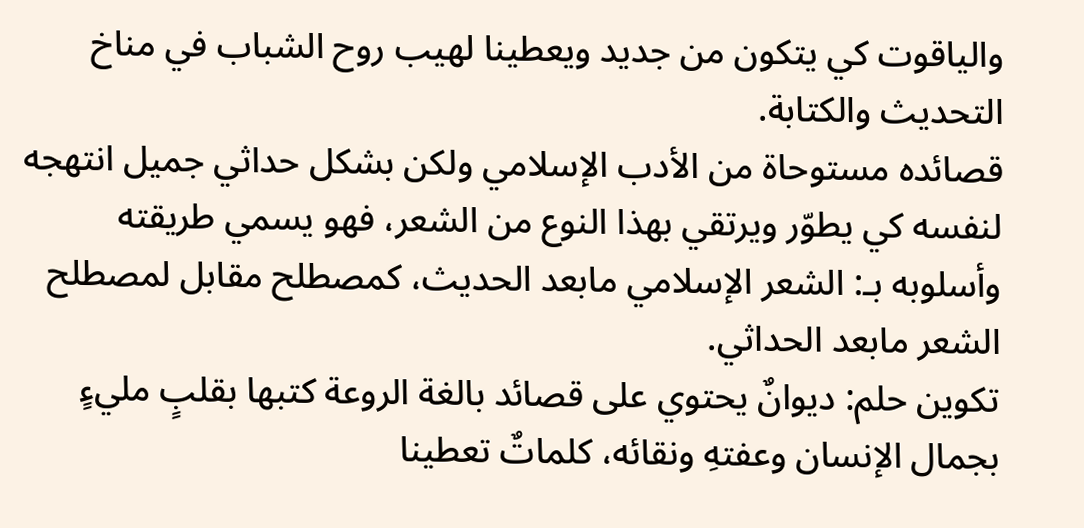والياقوت كي يتكون من جديد ويعطينا لهيب روح الشباب في مناخ التحديث والكتابة.
قصائده مستوحاة من الأدب الإسلامي ولكن بشكل حداثي جميل انتهجه لنفسه كي يطوّر ويرتقي بهذا النوع من الشعر، فهو يسمي طريقته وأسلوبه بـ: الشعر الإسلامي مابعد الحديث، كمصطلح مقابل لمصطلح الشعر مابعد الحداثي.
تكوين حلم: ديوانٌ يحتوي على قصائد بالغة الروعة كتبها بقلبٍ مليءٍ بجمال الإنسان وعفتهِ ونقائه، كلماتٌ تعطينا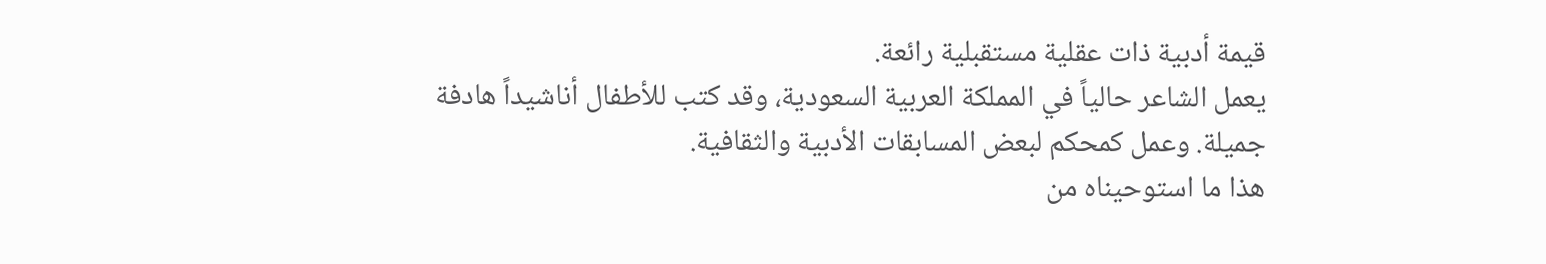قيمة أدبية ذات عقلية مستقبلية رائعة.
يعمل الشاعر حالياً في المملكة العربية السعودية، وقد كتب للأطفال أناشيداً هادفة جميلة. وعمل كمحكم لبعض المسابقات الأدبية والثقافية.
هذا ما استوحيناه من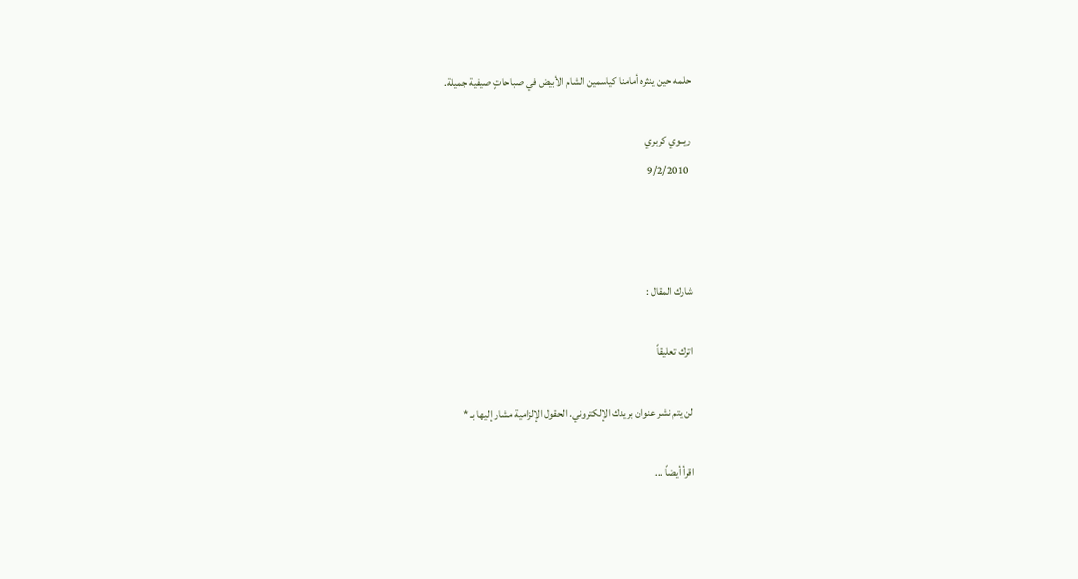حلمه حين ينثره أمامنا كياسمين الشام الأبيض في صباحاتٍ صيفية جميلة.

ريــوي كربري
 9/2/2010



شارك المقال :

اترك تعليقاً

لن يتم نشر عنوان بريدك الإلكتروني. الحقول الإلزامية مشار إليها بـ *

اقرأ أيضاً ...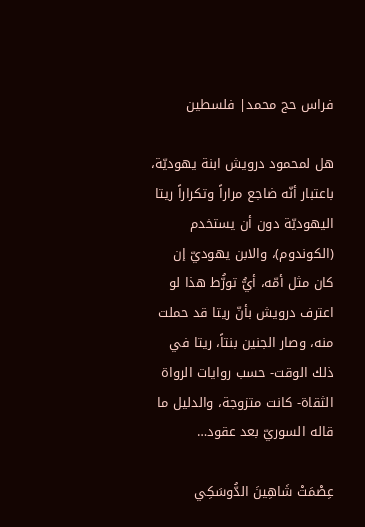فراس حج محمد| فلسطين

هل لمحمود درويش ابنة يهوديّة، باعتبار أنّه ضاجع مراراً وتكراراً ريتا اليهوديّة دون أن يستخدم (الكوندوم)، والابن يهوديّ إن كان مثل أمّه، أيُّ تورُّط هذا لو اعترف درويش بأنّ ريتا قد حملت منه، وصار الجنين بنتاً، ريتا في ذلك الوقت- حسب روايات الرواة الثقاة- كانت متزوجة، والدليل ما قاله السوريّ بعد عقود…

عِصْمَتْ شَاهِينَ الدُّوسَكِي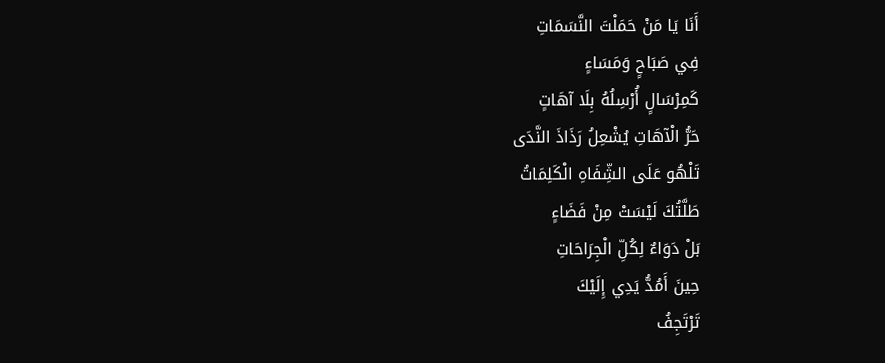أَنَا يَا مَنْ حَمَلْتَ النَّسَمَاتِ
فِي صَبَاحٍ وَمَسَاءٍ
كَمِرْسَالٍ أُرْسِلُهُ بِلَا آهَاتٍ
حَرُّ الْآهَاتِ يُشْعِلُ رَذَاذَ النَّدَى
تَلْهُو عَلَى الشِّفَاهِ الْكَلِمَاتُ
طَلَّتُكَ لَيْسَتْ مِنْ فَضَاءٍ
بَلْ دَوَاءٌ لِكُلِّ الْجِرَاحَاتِ
حِينَ أَمُدُّ يَدِي إِلَيْكَ
تَرْتَجِفُ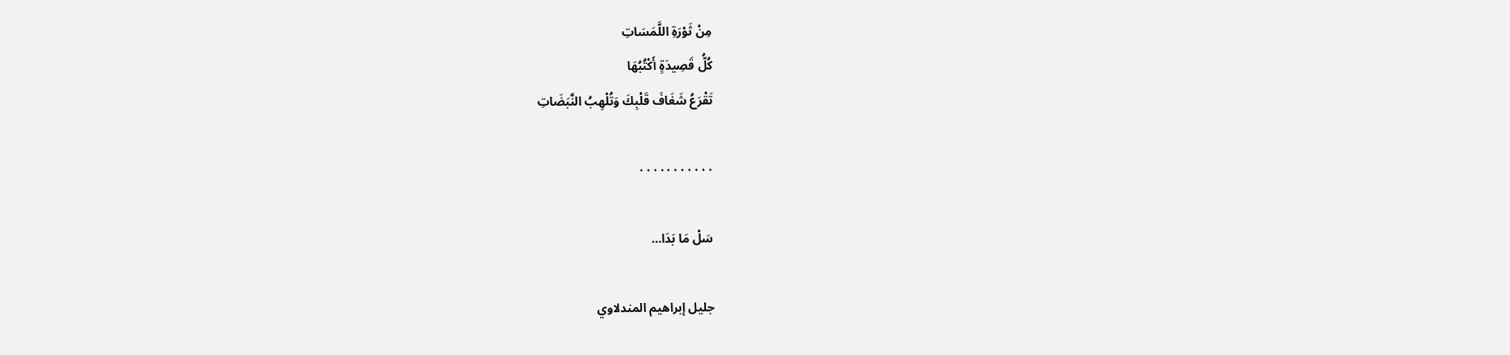مِنْ ثَوْرَةِ اللَّمَسَاتِ
كُلُّ قَصِيدَةٍ أَكْتُبُهَا
تَقْرَعُ شَغَافَ قَلْبِكَ وَتُلْهِبُ النَّبَضَاتِ

٠٠٠٠٠٠٠٠٠٠٠

سَلْ مَا بَدَا…

جليل إبراهيم المندلاوي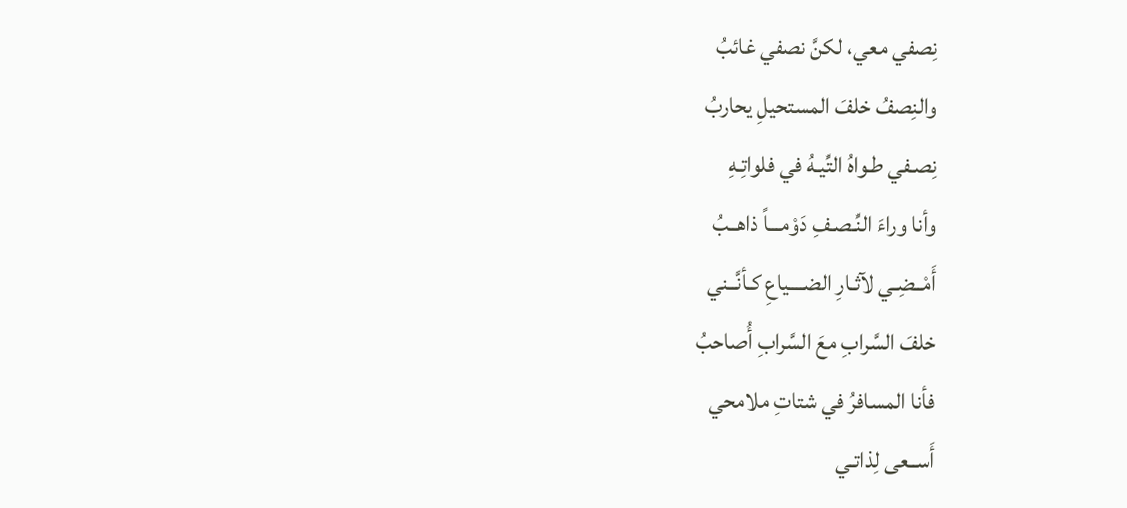نِصفي معي، لكنَّ نصفي غائبُ
والنِصفُ خلفَ المستحيلِ يحاربُ
نِصـفي طـواهُ التِّيـهُ في فلواتِـهِ
وأنا وراءَ النِّـصـفِ دَوْمـــاً ذاهــبُ
أَمْــضِـي لآثـارِ الضــــياعِ كـأنَّــني
خلفَ السَّرابِ معَ السَّرابِ أُصاحبُ
فأنا المسافرُ في شتاتِ ملامحي
أَســعى لِذاتـي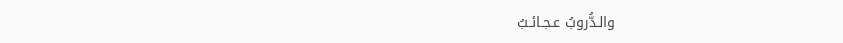والـدُّروبُ عـجـائـبُ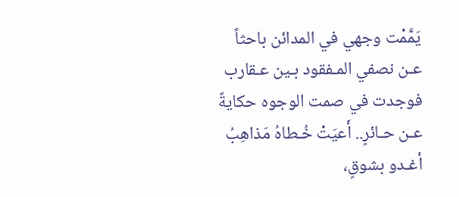يَمَّمْت وجهي في المدائن باحثاً
عـن نصفي المـفقود بـين عـقارب
فوجدت في صمت الوجوه حكايةً
عـن حـائرٍ.. أَعيَتْ خُـطاهُ مَذاهِبُ
أغـدو بشوقٍ،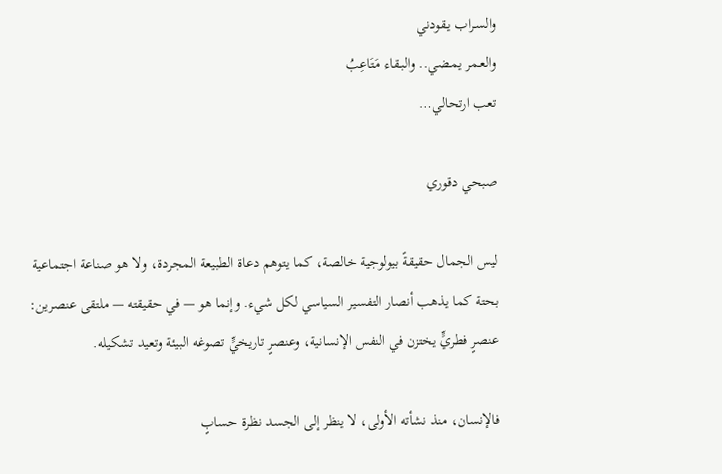والسـراب يـقودني
والعـمر يمـضي.. والبـقاء مَـتَاعِبُ
تعب ارتحالي…

صبحي دقوري

ليس الجمال حقيقةً بيولوجية خالصة، كما يتوهم دعاة الطبيعة المجردة، ولا هو صناعة اجتماعية بحتة كما يذهب أنصار التفسير السياسي لكل شيء. وإنما هو — في حقيقته — ملتقى عنصرين: عنصرٍ فطريٍّ يختزن في النفس الإنسانية، وعنصرٍ تاريخيٍّ تصوغه البيئة وتعيد تشكيله.

فالإنسان، منذ نشأته الأولى، لا ينظر إلى الجسد نظرة حسابٍ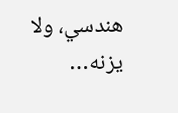هندسي، ولا يزنه…